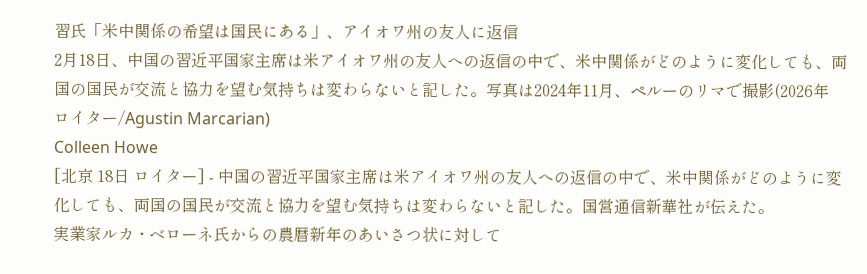習氏「米中関係の希望は国民にある」、アイオワ州の友人に返信
2月18日、中国の習近平国家主席は米アイオワ州の友人への返信の中で、米中関係がどのように変化しても、両国の国民が交流と協力を望む気持ちは変わらないと記した。写真は2024年11月、ペルーのリマで撮影(2026年 ロイター/Agustin Marcarian)
Colleen Howe
[北京 18日 ロイター] - 中国の習近平国家主席は米アイオワ州の友人への返信の中で、米中関係がどのように変化しても、両国の国民が交流と協力を望む気持ちは変わらないと記した。国営通信新華社が伝えた。
実業家ルカ・ベローネ氏からの農暦新年のあいさつ状に対して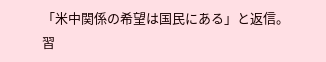「米中関係の希望は国民にある」と返信。習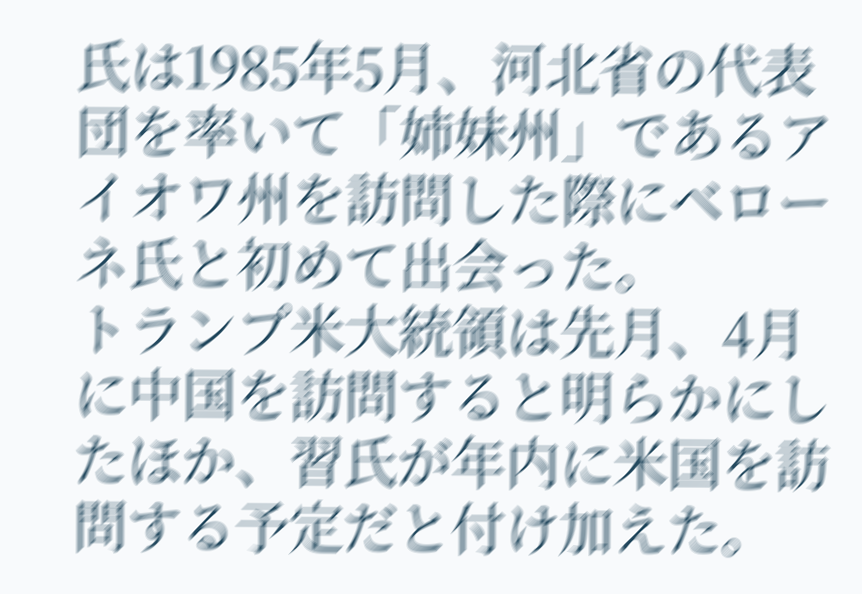氏は1985年5月、河北省の代表団を率いて「姉妹州」であるアイオワ州を訪問した際にベローネ氏と初めて出会った。
トランプ米大統領は先月、4月に中国を訪問すると明らかにしたほか、習氏が年内に米国を訪問する予定だと付け加えた。